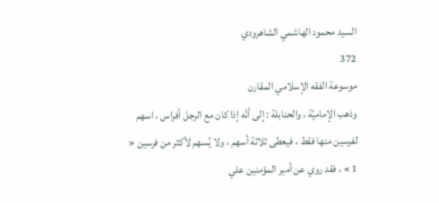السيد محمود الهاشمي الشاهرودي
372
موسوعة الفقه الإسلامي المقارن
وذهب الإماميّة ، والحنابلة : إلى أنّه إذا كان مع الرجل أفراس ، اسهم لفرسين منها فقط ، فيعطى ثلاثة أسهم ، ولا يُسهم لأكثر من فرسين « 1 » ، فقد روي عن أمير المؤمنين علي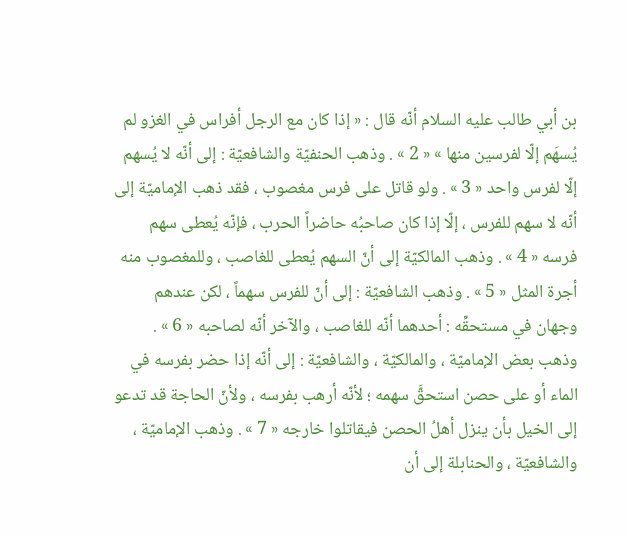بن أبي طالب عليه السلام أنّه قال : « إذا كان مع الرجل أفراس في الغزو لم يُسهَم إلّا لفرسين منها » « 2 » . وذهب الحنفيّة والشافعيّة : إلى أنّه لا يُسهم إلّا لفرس واحد « 3 » . ولو قاتل على فرس مغصوب ، فقد ذهب الإماميّة إلى أنّه لا سهم للفرس ، إلّا إذا كان صاحبُه حاضراً الحرب ، فإنّه يُعطى سهم فرسه « 4 » . وذهب المالكيّة إلى أنّ السهم يُعطى للغاصب ، وللمغصوب منه أجرة المثل « 5 » . وذهب الشافعيّة : إلى أنّ للفرس سهماً ، لكن عندهم وجهان في مستحقِّه : أحدهما أنّه للغاصب ، والآخر أنّه لصاحبه « 6 » . وذهب بعض الإماميّة ، والمالكيّة ، والشافعيّة : إلى أنّه إذا حضر بفرسه في الماء أو على حصن استحقَّ سهمه ؛ لأنّه أرهب بفرسه ، ولأنّ الحاجة قد تدعو إلى الخيل بأن ينزل أهلُ الحصن فيقاتلوا خارجه « 7 » . وذهب الإماميّة ، والشافعيّة ، والحنابلة إلى أن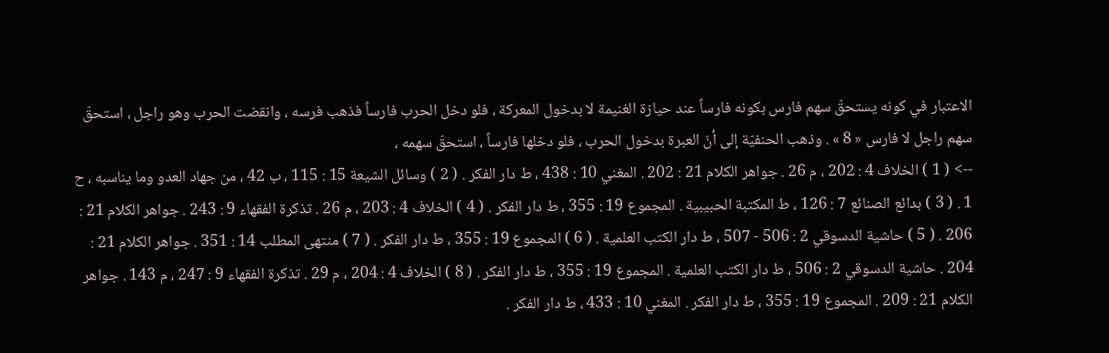الاعتبار في كونه يستحقّ سهم فارس بكونه فارساً عند حيازة الغنيمة لا بدخول المعركة ، فلو دخل الحرب فارساً فذهب فرسه ، وانقضت الحرب وهو راجل ، استحقّ سهم راجل لا فارس « 8 » . وذهب الحنفيّة إلى أنّ العبرة بدخول الحرب ، فلو دخلها فارساً ، استحقّ سهمه ،
--> ( 1 ) الخلاف 4 : 202 ، م 26 . جواهر الكلام 21 : 202 . المغني 10 : 438 ، ط دار الفكر . ( 2 ) وسائل الشيعة 15 : 115 ، ب 42 ، من جهاد العدو وما يناسبه ، ح 1 . ( 3 ) بدائع الصنائع 7 : 126 ، ط المكتبة الحبيبية . المجموع 19 : 355 ، ط دار الفكر . ( 4 ) الخلاف 4 : 203 ، م 26 . تذكرة الفقهاء 9 : 243 . جواهر الكلام 21 : 206 . ( 5 ) حاشية الدسوقي 2 : 506 - 507 ، ط دار الكتب العلمية . ( 6 ) المجموع 19 : 355 ، ط دار الفكر . ( 7 ) منتهى المطلب 14 : 351 . جواهر الكلام 21 : 204 . حاشية الدسوقي 2 : 506 ، ط دار الكتب العلمية . المجموع 19 : 355 ، ط دار الفكر . ( 8 ) الخلاف 4 : 204 ، م 29 . تذكرة الفقهاء 9 : 247 ، م 143 . جواهر الكلام 21 : 209 . المجموع 19 : 355 ، ط دار الفكر . المغني 10 : 433 ، ط دار الفكر .